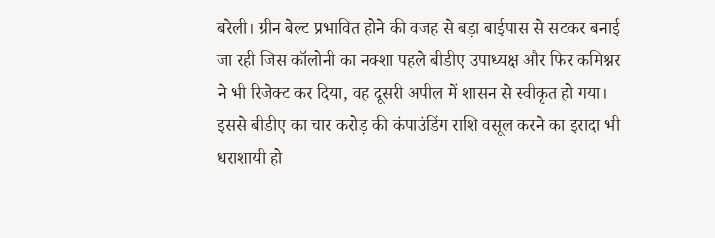बरेली। ग्रीन बेल्ट प्रभावित होने की वजह से बड़ा बाईपास से सटकर बनाई जा रही जिस कॉलोनी का नक्शा पहले बीडीए उपाध्यक्ष और फिर कमिश्नर ने भी रिजेक्ट कर दिया, वह दूसरी अपील में शासन से स्वीकृत हो गया। इससे बीडीए का चार करोड़ की कंपाउंडिंग राशि वसूल करने का इरादा भी धराशायी हो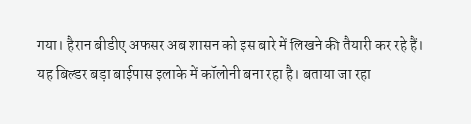गया। हैरान बीडीए अफसर अब शासन को इस बारे में लिखने की तैयारी कर रहे हैं।
यह बिल्डर बड़ा बाईपास इलाके में कॉलोनी बना रहा है। बताया जा रहा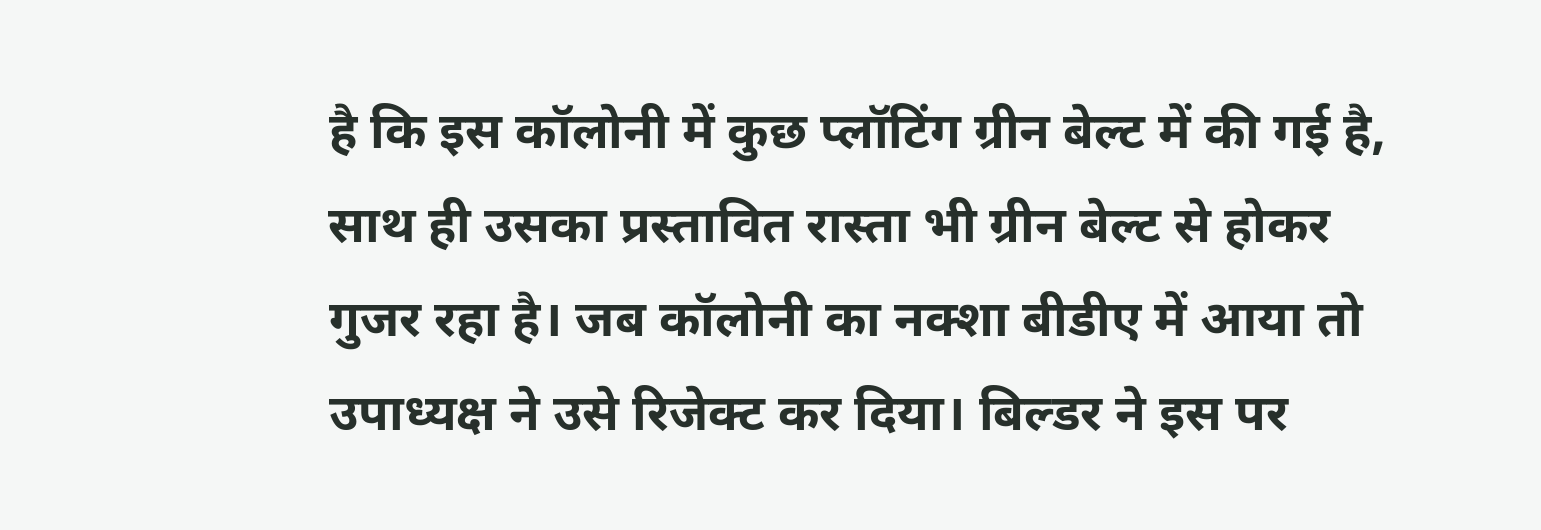है कि इस कॉलोनी में कुछ प्लॉटिंग ग्रीन बेल्ट में की गई है, साथ ही उसका प्रस्तावित रास्ता भी ग्रीन बेल्ट से होकर गुजर रहा है। जब कॉलोनी का नक्शा बीडीए में आया तो उपाध्यक्ष ने उसे रिजेक्ट कर दिया। बिल्डर ने इस पर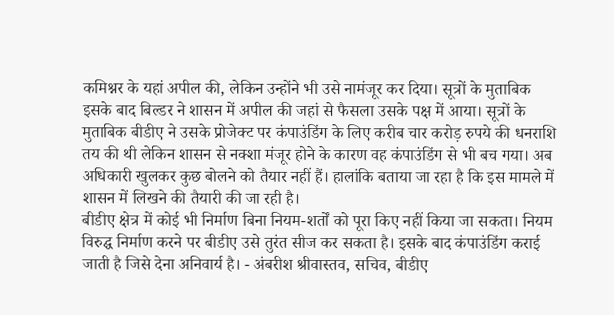कमिश्नर के यहां अपील की, लेकिन उन्होंने भी उसे नामंजूर कर दिया। सूत्रों के मुताबिक इसके बाद बिल्डर ने शासन में अपील की जहां से फैसला उसके पक्ष में आया। सूत्रों के मुताबिक बीडीए ने उसके प्रोजेक्ट पर कंपाउंडिंग के लिए करीब चार करोड़ रुपये की धनराशि तय की थी लेकिन शासन से नक्शा मंजूर होने के कारण वह कंपाउंडिंग से भी बच गया। अब अधिकारी खुलकर कुछ बोलने को तैयार नहीं हैं। हालांकि बताया जा रहा है कि इस मामले में शासन में लिखने की तैयारी की जा रही है।
बीडीए क्षेत्र में कोई भी निर्माण बिना नियम-शर्तों को पूरा किए नहीं किया जा सकता। नियम विरुद्घ निर्माण करने पर बीडीए उसे तुरंत सीज कर सकता है। इसके बाद कंपाउंडिंग कराई जाती है जिसे देना अनिवार्य है। - अंबरीश श्रीवास्तव, सचिव, बीडीए